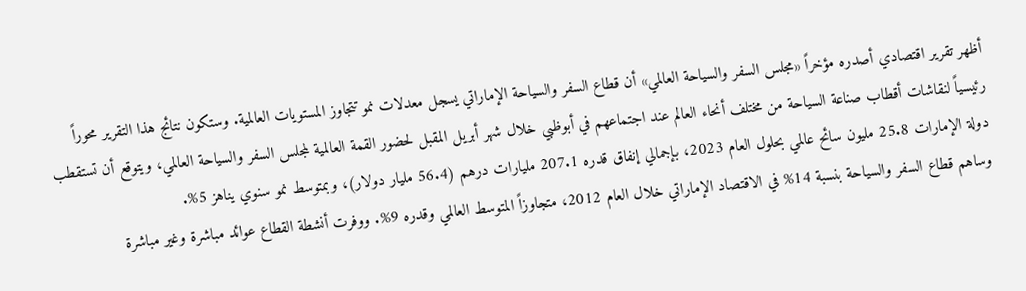أظهر تقرير اقتصادي أصدره مؤخراً «مجلس السفر والسياحة العالمي» أن قطاع السفر والسياحة الإماراتي يسجل معدلات نمو تتجاوز المستويات العالمية. وستكون نتائج هذا التقرير محوراً رئيسياً لنقاشات أقطاب صناعة السياحة من مختلف أنحاء العالم عند اجتماعهم في أبوظبي خلال شهر أبريل المقبل لحضور القمة العالمية لمجلس السفر والسياحة العالمي، ويتوقع أن تستقطب دولة الإمارات 25.8 مليون سائح عالمي بحلول العام 2023، بإجمالي إنفاق قدره 207.1 مليارات درهم (56.4 مليار دولار)، وبمتوسط نمو سنوي يناهز 5%.
وساهم قطاع السفر والسياحة بنسبة 14% في الاقتصاد الإماراتي خلال العام 2012، متجاوزاً المتوسط العالمي وقدره 9%. ووفرت أنشطة القطاع عوائد مباشرة وغير مباشرة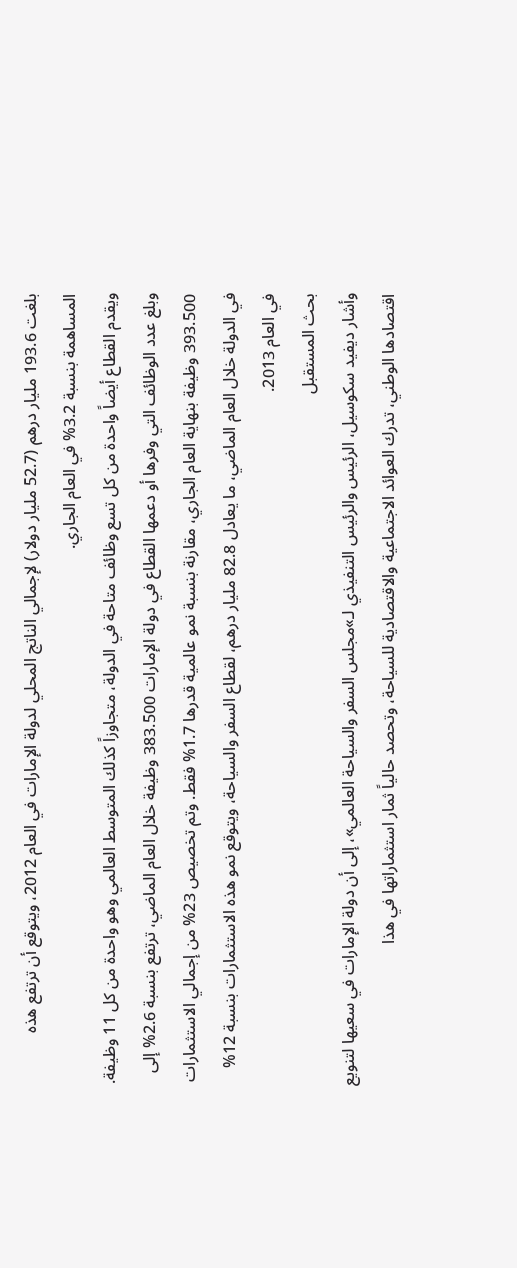بلغت 193.6 مليار درهم (52.7 مليار دولار) لإجمالي الناتج المحلي لدولة الإمارات في العام 2012، ويتوقع أن ترتفع هذه المساهمة بنسبة 3.2% في العام الجاري.
ويقدم القطاع أيضاً واحدة من كل تسع وظائف متاحة في الدولة، متجاوزاً كذلك المتوسط العالمي وهو واحدة من كل 11 وظيفة. وبلغ عدد الوظائف التي وفرها أو دعمها القطاع في دولة الإمارات 383.500 وظيفة خلال العام الماضي، ترتفع بنسبة 2.6% إلى 393.500 وظيفة بنهاية العام الجاري، مقارنة بنسبة نمو عالمية قدرها 1.7% فقط. وتم تخصيص 23% من إجمالي الاستثمارات في الدولة خلال العام الماضي، ما يعادل 82.8 مليار درهم، لقطاع السفر والسياحة، ويتوقع نمو هذه الاستثمارات بنسبة 12% في العام 2013.
بحث المستقبل
وأشار ديفيد سكوسيل، الرئيس والرئيس التنفيذي لـ»مجلس السفر والسياحة العالمي»، إلى أن دولة الإمارات في سعيها لتنويع اقتصادها الوطني، تدرك العوائد الاجتماعية والاقتصادية للسياحة، وتحصد حالياً ثمار استثماراتها في هذا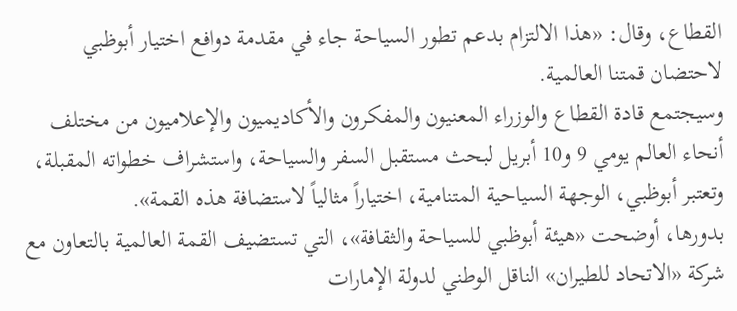القطاع، وقال: «هذا الالتزام بدعم تطور السياحة جاء في مقدمة دوافع اختيار أبوظبي لاحتضان قمتنا العالمية.
وسيجتمع قادة القطاع والوزراء المعنيون والمفكرون والأكاديميون والإعلاميون من مختلف أنحاء العالم يومي 9 و10 أبريل لبحث مستقبل السفر والسياحة، واستشراف خطواته المقبلة، وتعتبر أبوظبي، الوجهة السياحية المتنامية، اختياراً مثالياً لاستضافة هذه القمة».
بدورها، أوضحت «هيئة أبوظبي للسياحة والثقافة»، التي تستضيف القمة العالمية بالتعاون مع شركة «الاتحاد للطيران» الناقل الوطني لدولة الإمارات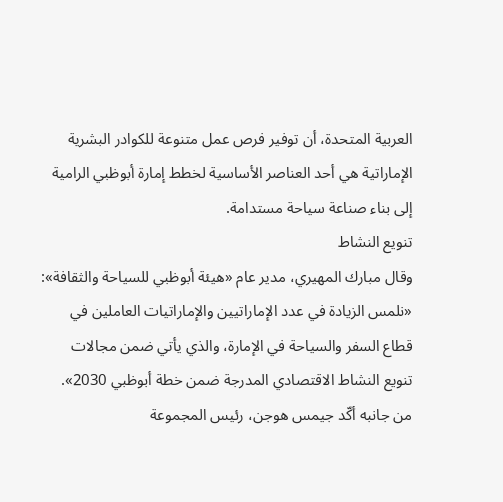العربية المتحدة، أن توفير فرص عمل متنوعة للكوادر البشرية الإماراتية هي أحد العناصر الأساسية لخطط إمارة أبوظبي الرامية إلى بناء صناعة سياحة مستدامة.
تنويع النشاط
وقال مبارك المهيري، مدير عام «هيئة أبوظبي للسياحة والثقافة»: «نلمس الزيادة في عدد الإماراتيين والإماراتيات العاملين في قطاع السفر والسياحة في الإمارة، والذي يأتي ضمن مجالات تنويع النشاط الاقتصادي المدرجة ضمن خطة أبوظبي 2030». من جانبه أكّد جيمس هوجن، رئيس المجموعة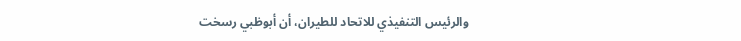والرئيس التنفيذي للاتحاد للطيران، أن أبوظبي رسخت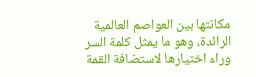مكانتها بين العواصم العالمية الرائدة، وهو ما يمثل كلمة السر وراء اختيارها لاستضافة القمة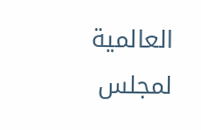العالمية لمجلس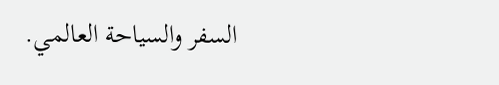السفر والسياحة العالمي.